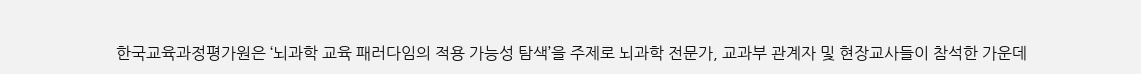한국교육과정평가원은 ‘뇌과학 교육 패러다임의 적용 가능성 탐색’을 주제로 뇌과학 전문가, 교과부 관계자 및 현장교사들이 참석한 가운데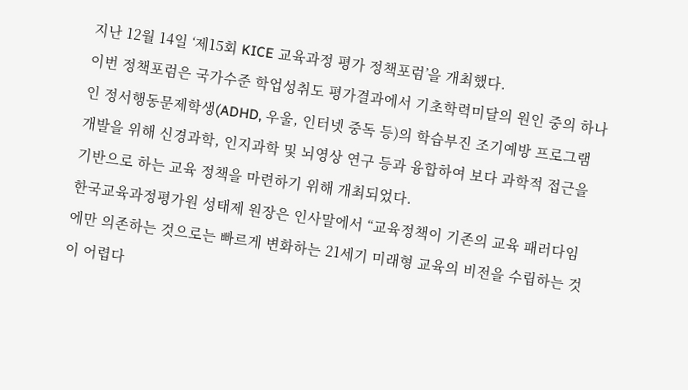지난 12월 14일 ‘제15회 KICE 교육과정 평가 정책포럼’을 개최했다.
이번 정책포럼은 국가수준 학업성취도 평가결과에서 기초학력미달의 원인 중의 하나인 정서행동문제학생(ADHD, 우울, 인터넷 중독 등)의 학습부진 조기예방 프로그램 개발을 위해 신경과학, 인지과학 및 뇌영상 연구 등과 융합하여 보다 과학적 접근을 기반으로 하는 교육 정책을 마련하기 위해 개최되었다.
한국교육과정평가원 성태제 원장은 인사말에서 “교육정책이 기존의 교육 패러다임에만 의존하는 것으로는 빠르게 변화하는 21세기 미래형 교육의 비전을 수립하는 것이 어렵다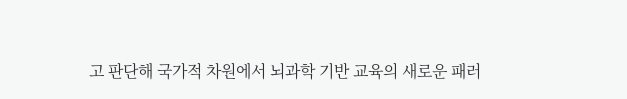고 판단해 국가적 차원에서 뇌과학 기반 교육의 새로운 패러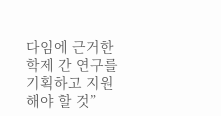다임에 근거한 학제 간 연구를 기획하고 지원해야 할 것”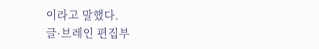이라고 말했다.
글·브레인 편집부